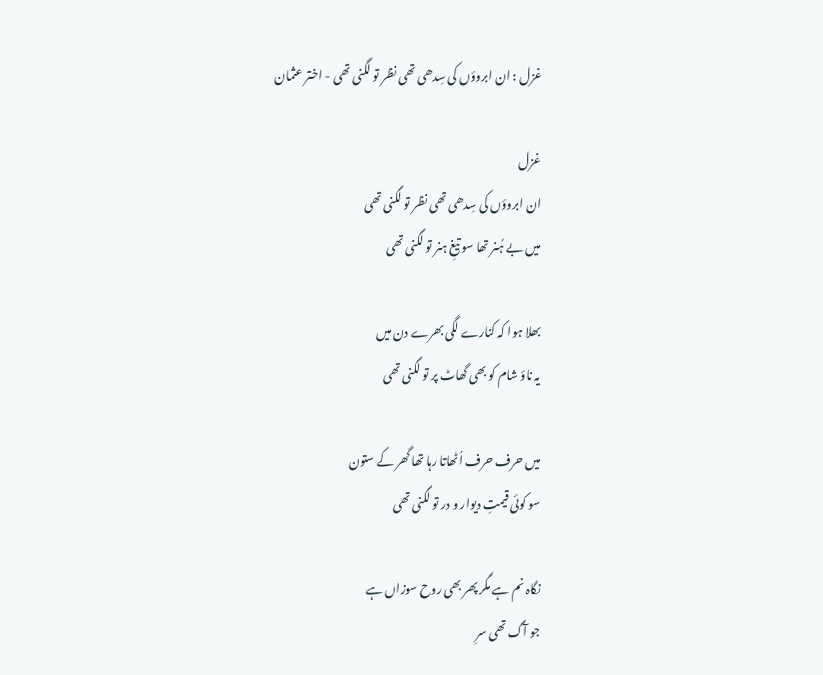غزل : ان ابروؤں کی سِدھی تھی نظر تو لگنی تھی - اختر عثمان

غزل
ان ابروؤں کی سِدھی تھی نظر تو لگنی تھی
میں بے ہُنر تھا سو تیغِ ہنر تو لگنی تھی

بھلا ہوا کہ کنارے لگی بھرے دن میں
یہ ناؤ شام کو بھی گھاٹ پر تو لگنی تھی

میں حرف حرف اُٹھاتا رہا تھا گھر کے ستون
سو کوئی قیمتِ دیوار و در تو لگنی تھی

نگاہ نم ہے مگر پھر بھی روح سوزاں ہے
جو آگ تھی سرِ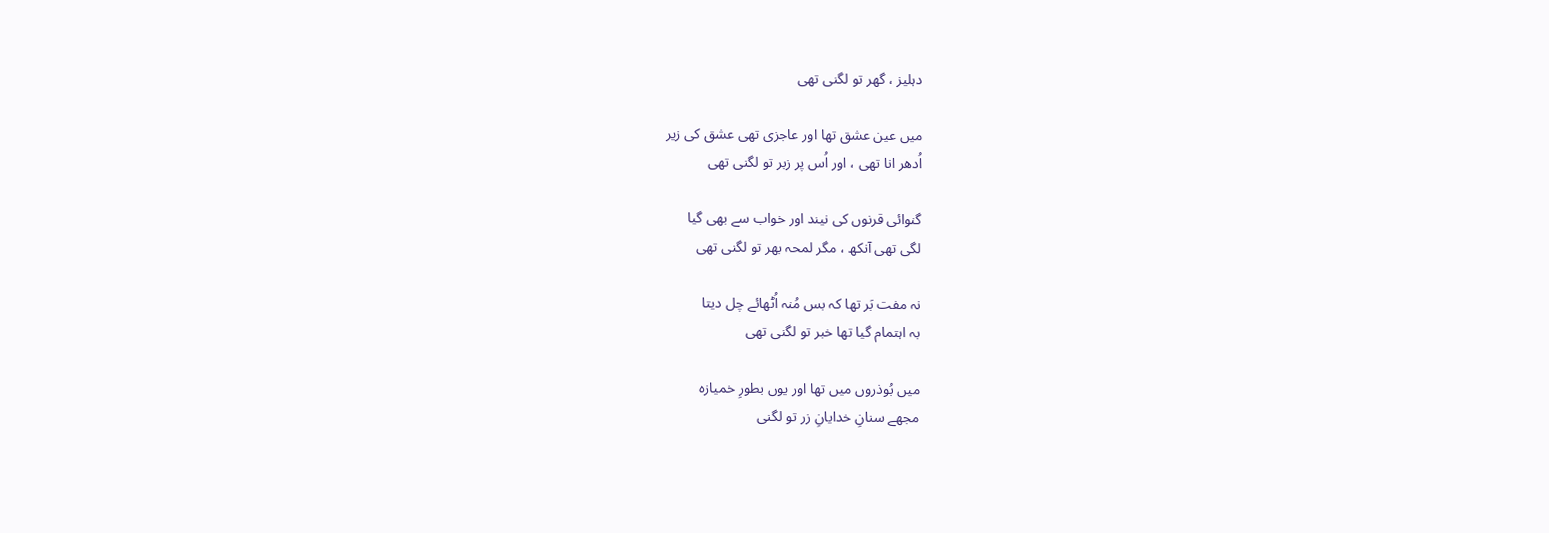دہلیز ، گھر تو لگنی تھی

میں عین عشق تھا اور عاجزی تھی عشق کی زیر
اُدھر انا تھی ، اور اُس پر زبر تو لگنی تھی

گنوائی قرنوں کی نیند اور خواب سے بھی گیا
لگی تھی آنکھ ، مگر لمحہ بھر تو لگنی تھی

نہ مفت بَر تھا کہ بس مُنہ اُٹھائے چل دیتا
بہ اہتمام گیا تھا خبر تو لگنی تھی

میں بُوذروں میں تھا اور یوں بطورِ خمیازہ
مجھے سنانِ خدایانِ زر تو لگنی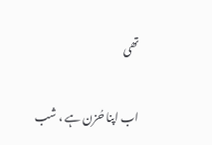تھی

اب اپنا حُزن ہے ، شب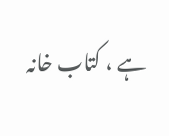ہے ، کتاب خانہ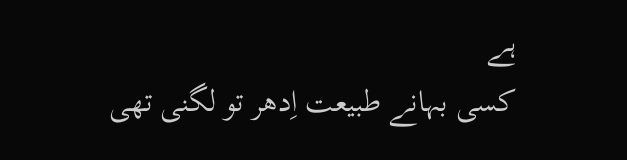ہے
کسی بہانے طبیعت اِدھر تو لگنی تھی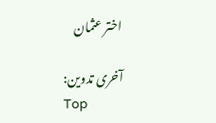اختر عثمان

آخری تدوین:
Top